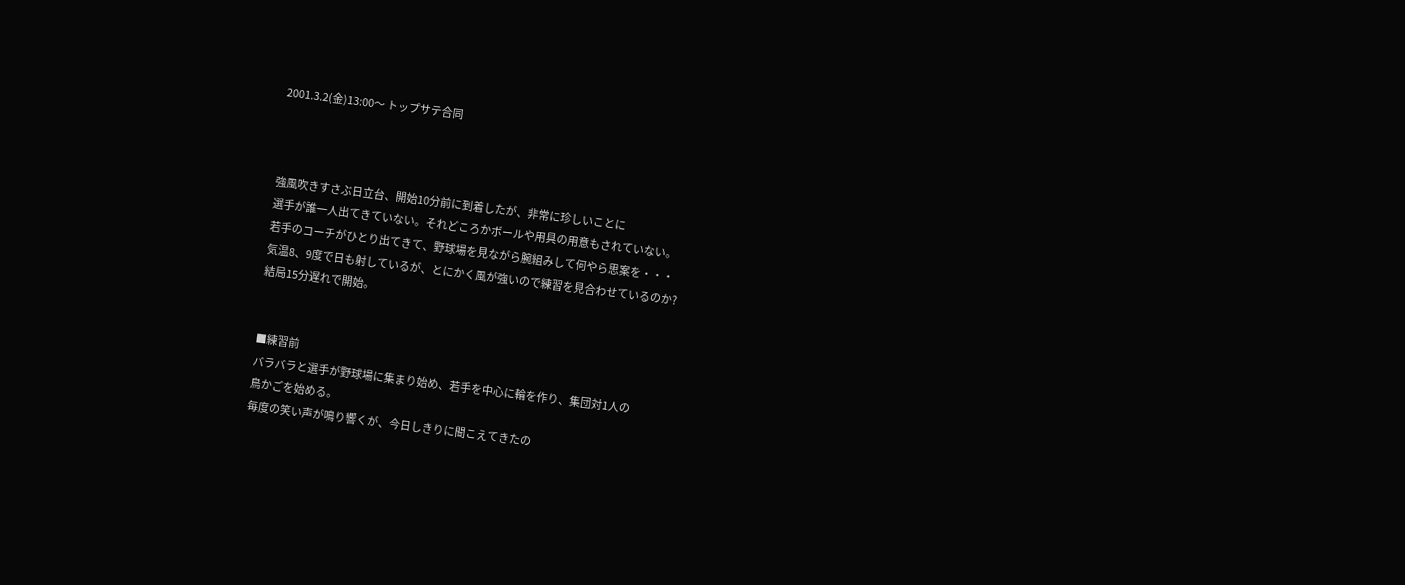2001.3.2(金)13:00〜 トップサテ合同



強風吹きすさぶ日立台、開始10分前に到着したが、非常に珍しいことに
選手が誰一人出てきていない。それどころかボールや用具の用意もされていない。
若手のコーチがひとり出てきて、野球場を見ながら腕組みして何やら思案を・・・
気温8、9度で日も射しているが、とにかく風が強いので練習を見合わせているのか?
結局15分遅れで開始。


■練習前
バラバラと選手が野球場に集まり始め、若手を中心に輪を作り、集団対1人の
鳥かごを始める。
毎度の笑い声が鳴り響くが、今日しきりに聞こえてきたの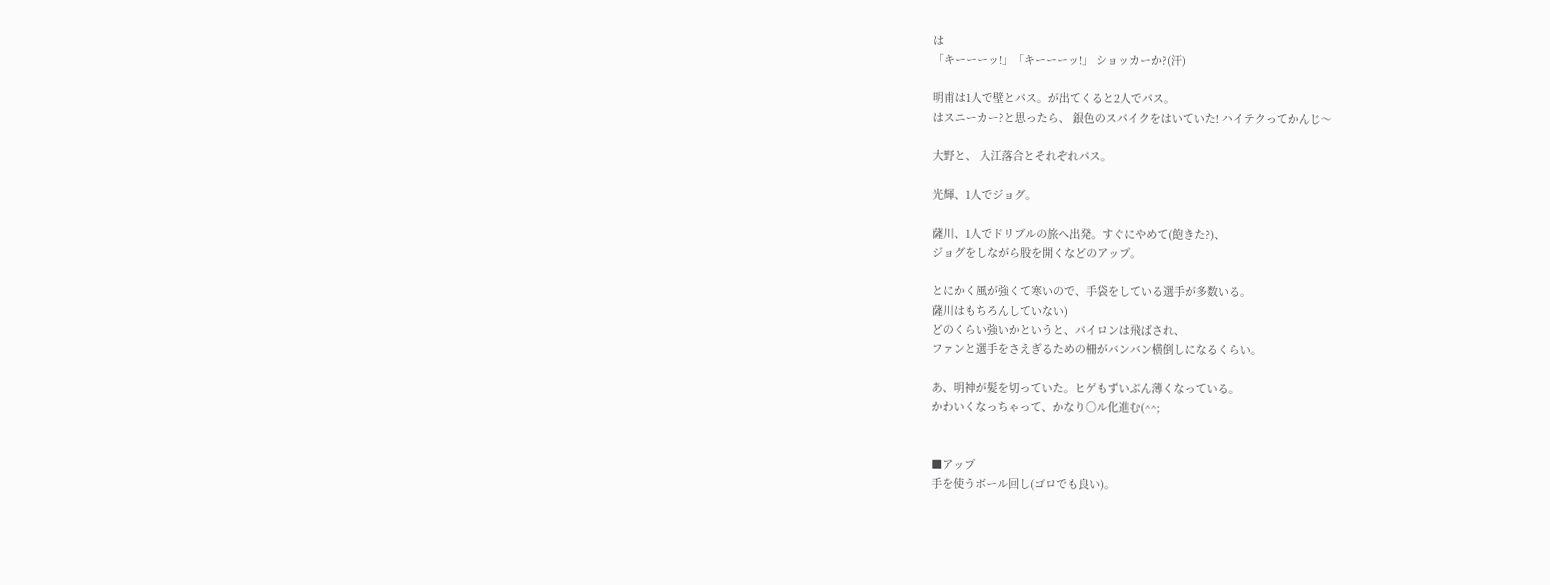は
「キーーーッ!」「キーーーッ!」 ショッカーか?(汗)

明甫は1人で壁とパス。が出てくると2人でパス。
はスニーカー?と思ったら、 銀色のスパイクをはいていた! ハイテクってかんじ〜

大野と、 入江落合とそれぞれパス。

光輝、1人でジョグ。

薩川、1人でドリブルの旅へ出発。すぐにやめて(飽きた?)、
ジョグをしながら股を開くなどのアップ。

とにかく風が強くて寒いので、手袋をしている選手が多数いる。
薩川はもちろんしていない)
どのくらい強いかというと、パイロンは飛ばされ、
ファンと選手をさえぎるための柵がバンバン横倒しになるくらい。

あ、明神が髪を切っていた。ヒゲもずいぶん薄くなっている。
かわいくなっちゃって、かなり○ル化進む(^^;


■アップ
手を使うボール回し(ゴロでも良い)。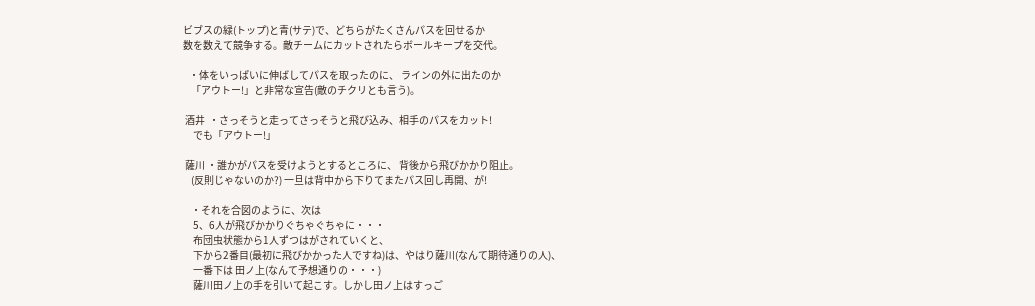ビブスの緑(トップ)と青(サテ)で、どちらがたくさんパスを回せるか
数を数えて競争する。敵チームにカットされたらボールキープを交代。

   ・体をいっぱいに伸ばしてパスを取ったのに、 ラインの外に出たのか
    「アウトー!」と非常な宣告(敵のチクリとも言う)。

 酒井  ・さっそうと走ってさっそうと飛び込み、相手のパスをカット!
     でも「アウトー!」

 薩川 ・誰かがパスを受けようとするところに、 背後から飛びかかり阻止。
    (反則じゃないのか?) 一旦は背中から下りてまたパス回し再開、が!

    ・それを合図のように、次は
     5、6人が飛びかかりぐちゃぐちゃに・・・
     布団虫状態から1人ずつはがされていくと、
     下から2番目(最初に飛びかかった人ですね)は、やはり薩川(なんて期待通りの人)、
     一番下は 田ノ上(なんて予想通りの・・・)
     薩川田ノ上の手を引いて起こす。しかし田ノ上はすっご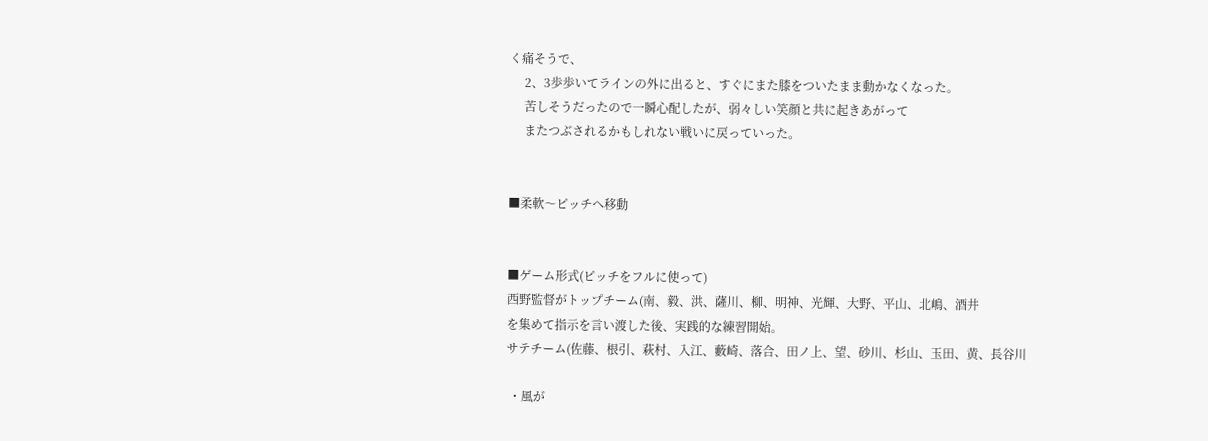く痛そうで、
     2、3歩歩いてラインの外に出ると、すぐにまた膝をついたまま動かなくなった。
     苦しそうだったので一瞬心配したが、弱々しい笑顔と共に起きあがって
     またつぶされるかもしれない戦いに戻っていった。


■柔軟〜ピッチへ移動


■ゲーム形式(ピッチをフルに使って)
西野監督がトップチーム(南、毅、洪、薩川、柳、明神、光輝、大野、平山、北嶋、酒井
を集めて指示を言い渡した後、実践的な練習開始。
サテチーム(佐藤、根引、萩村、入江、藪崎、落合、田ノ上、望、砂川、杉山、玉田、黄、長谷川

 ・風が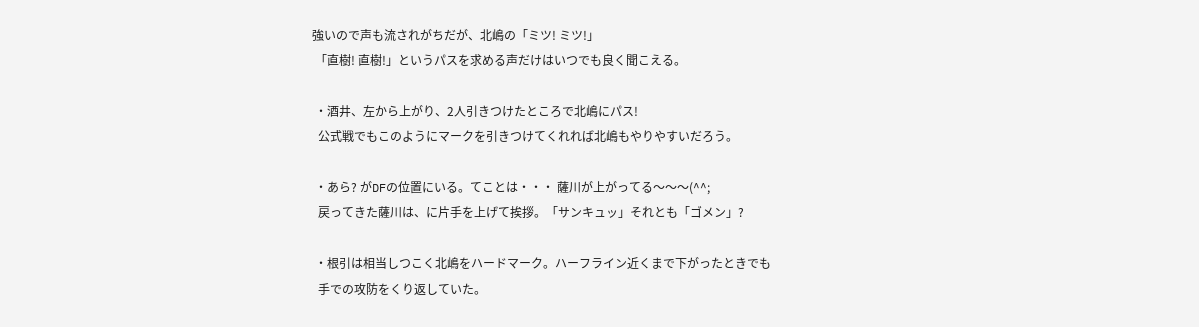強いので声も流されがちだが、北嶋の「ミツ! ミツ!」
 「直樹! 直樹!」というパスを求める声だけはいつでも良く聞こえる。

 ・酒井、左から上がり、2人引きつけたところで北嶋にパス!
  公式戦でもこのようにマークを引きつけてくれれば北嶋もやりやすいだろう。

 ・あら? がDFの位置にいる。てことは・・・ 薩川が上がってる〜〜〜(^^;
  戻ってきた薩川は、に片手を上げて挨拶。「サンキュッ」それとも「ゴメン」?

 ・根引は相当しつこく北嶋をハードマーク。ハーフライン近くまで下がったときでも
  手での攻防をくり返していた。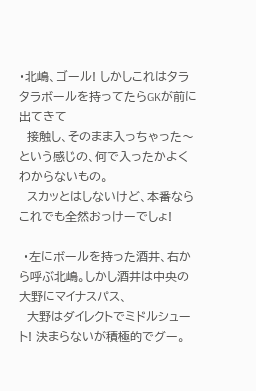・北嶋、ゴール! しかしこれはタラタラボールを持ってたらGKが前に出てきて
  接触し、そのまま入っちゃった〜という感じの、何で入ったかよくわからないもの。
  スカッとはしないけど、本番ならこれでも全然おっけーでしょ!

 ・左にボールを持った酒井、右から呼ぶ北嶋。しかし酒井は中央の大野にマイナスパス、
  大野はダイレクトでミドルシュート! 決まらないが積極的でグー。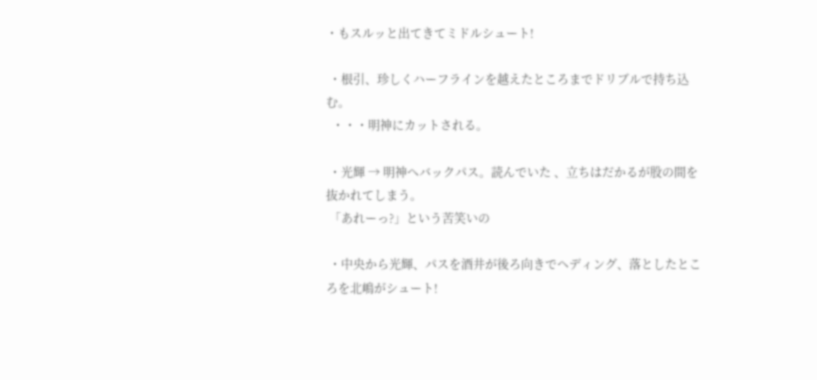・もスルッと出てきてミドルシュート!

 ・根引、珍しくハーフラインを越えたところまでドリブルで持ち込む。
  ・・・明神にカットされる。

 ・光輝 → 明神へバックパス。読んでいた 、立ちはだかるが股の間を抜かれてしまう。
 「あれーっ?」という苦笑いの

 ・中央から光輝、パスを酒井が後ろ向きでヘディング、落としたところを北嶋がシュート!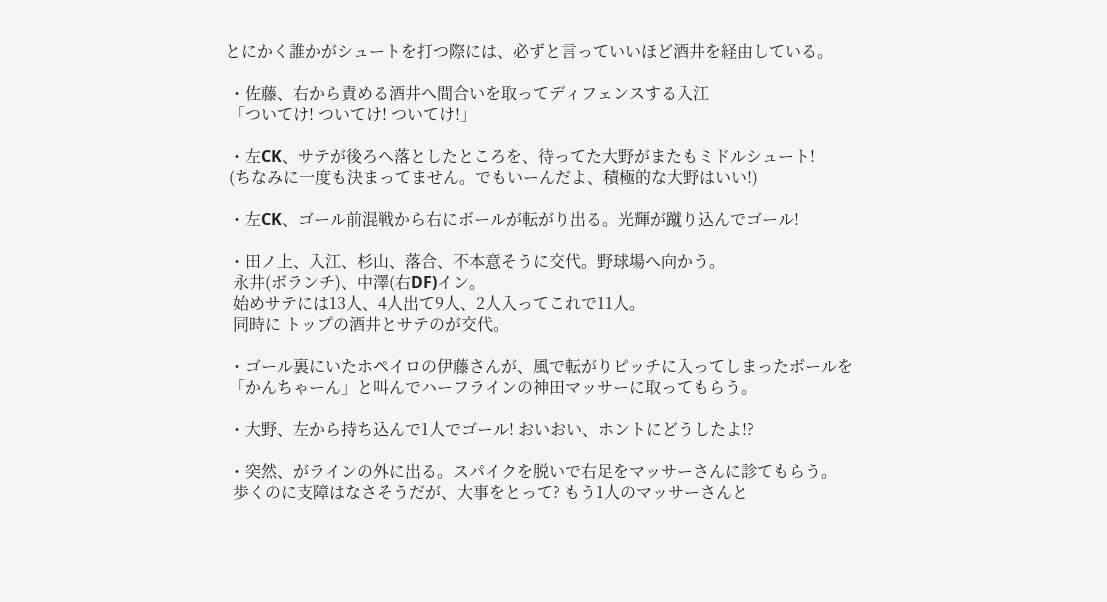とにかく誰かがシュートを打つ際には、必ずと言っていいほど酒井を経由している。

 ・佐藤、右から責める酒井へ間合いを取ってディフェンスする入江
 「ついてけ! ついてけ! ついてけ!」

 ・左CK、サテが後ろへ落としたところを、待ってた大野がまたもミドルシュート!
 (ちなみに一度も決まってません。でもいーんだよ、積極的な大野はいい!)

 ・左CK、ゴール前混戦から右にボールが転がり出る。光輝が蹴り込んでゴール!

 ・田ノ上、入江、杉山、落合、不本意そうに交代。野球場へ向かう。
  永井(ボランチ)、中澤(右DF)イン。
  始めサテには13人、4人出て9人、2人入ってこれで11人。
  同時に トップの酒井とサテのが交代。

 ・ゴール裏にいたホペイロの伊藤さんが、風で転がりピッチに入ってしまったボールを
 「かんちゃーん」と叫んでハーフラインの神田マッサーに取ってもらう。

 ・大野、左から持ち込んで1人でゴール! おいおい、ホントにどうしたよ!?

 ・突然、がラインの外に出る。スパイクを脱いで右足をマッサーさんに診てもらう。
  歩くのに支障はなさそうだが、大事をとって? もう1人のマッサーさんと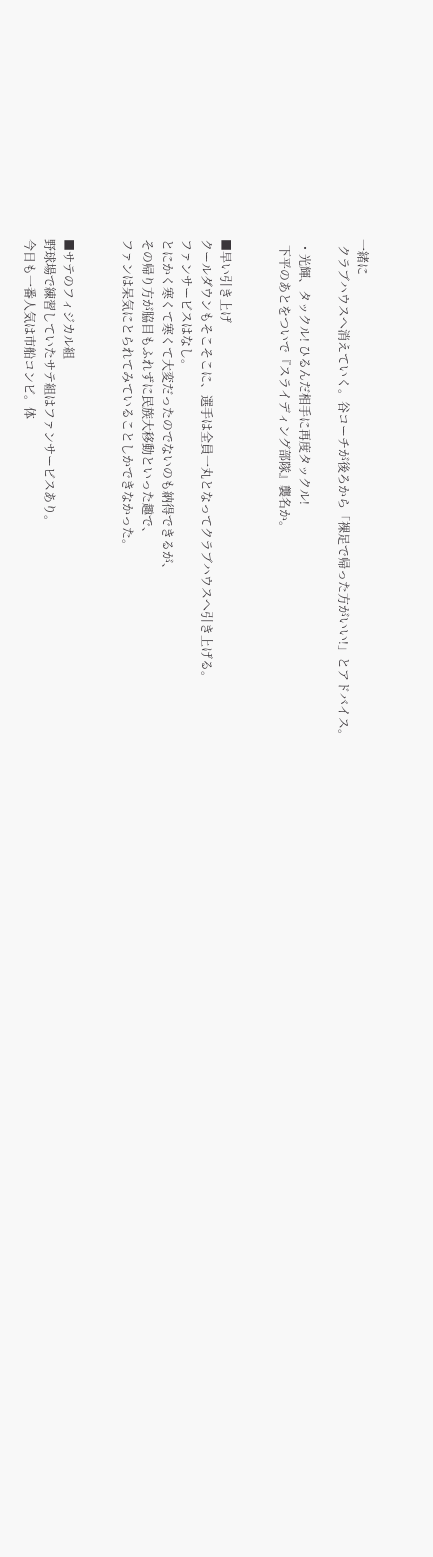一緒に
  クラブハウスへ消えていく。谷コーチが後ろから「裸足で帰った方がいい!」とアドバイス。

 ・光輝、タックル! ひるんだ相手に再度タックル!
  下平のあとをついで『スライディング部隊』襲名か。


■早い引き上げ
クールダウンもそこそこに、選手は全員一丸となってクラブハウスへ引き上げる。
ファンサービスはなし。
とにかく寒くて寒くて大変だったのでないのも納得できるが、
その帰り方が脇目もふれずに民族大移動といった趣で、
ファンは呆気にとられてみていることしかできなかった。


■サテのフィジカル組
野球場で練習していたサテ組はファンサービスあり。
今日も一番人気は市船コンビ。体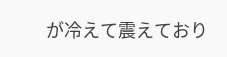が冷えて震えており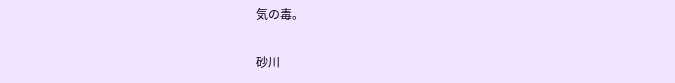気の毒。

砂川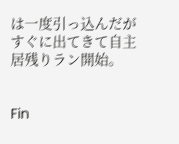は一度引っ込んだがすぐに出てきて自主居残りラン開始。


Fin